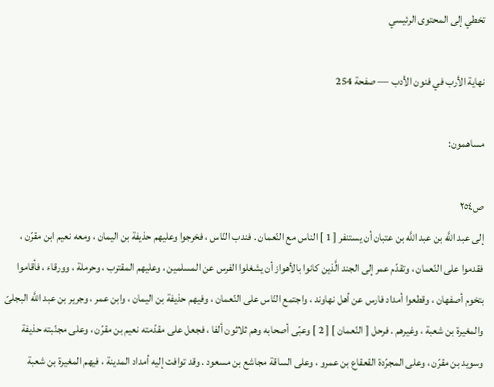تخطي إلى المحتوى الرئيسي

نهاية الأرب في فنون الأدب — صفحة 254

مساهمون:

ص٢٥٤
إلى عبد اللَّه بن عبد اللَّه بن عتبان أن يستنفر [ 1 ] الناس مع النّعمان . فندب النّاس ، فخرجوا وعليهم حذيفة بن اليمان ، ومعه نعيم ابن مقرّن ، فقدموا على النّعمان ، وتقدّم عمر إلى الجند الَّذين كانوا بالأهواز أن يشغلوا الفرس عن المسلمين ، وعليهم المقترب ، وحرملة ، وورقاء ، فأقاموا بتخوم أصفهان ، وقطعوا أمداد فارس عن أهل نهاوند ، واجتمع النّاس على النّعمان ، وفيهم حذيفة بن اليمان ، وابن عمر ، وجرير بن عبد اللَّه البجلىّ والمغيرة بن شعبة ، وغيرهم . فرحل [ النّعمان ] [ 2 ] وعبّى أصحابه وهم ثلاثون ألفا ، فجعل على مقدّمته نعيم بن مقرّن ، وعلى مجنّبته حذيفة وسويد بن مقرّن ، وعلى المجرّدة القعقاع بن عمرو ، وعلى الساقة مجاشع بن مسعود . وقد توافت إليه أمداد المدينة ، فيهم المغيرة بن شعبة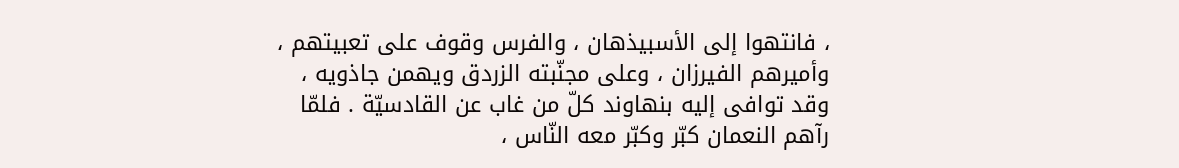، فانتهوا إلى الأسبيذهان ، والفرس وقوف على تعبيتهم ، وأميرهم الفيرزان ، وعلى مجنّبته الزردق ويهمن جاذويه ، وقد توافى إليه بنهاوند كلّ من غاب عن القادسيّة . فلمّا رآهم النعمان كبّر وكبّر معه النّاس ،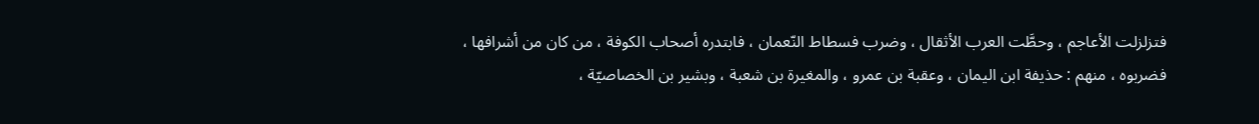فتزلزلت الأعاجم ، وحطَّت العرب الأثقال ، وضرب فسطاط النّعمان ، فابتدره أصحاب الكوفة ، من كان من أشرافها ، فضربوه ، منهم : حذيفة ابن اليمان ، وعقبة بن عمرو ، والمغيرة بن شعبة ، وبشير بن الخصاصيّة ،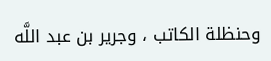وحنظلة الكاتب ، وجرير بن عبد اللَّه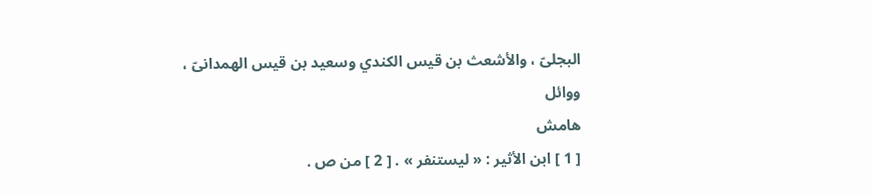البجلىّ ، والأشعث بن قيس الكندي وسعيد بن قيس الهمدانىّ ، ووائل
هامش
[ 1 ] ابن الأثير : « ليستنفر » . [ 2 ] من ص .